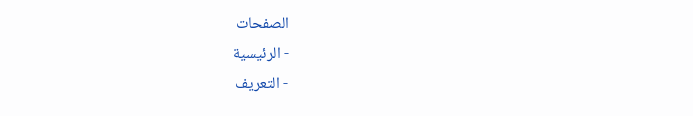الصفحات
- الرئيسية
- التعريف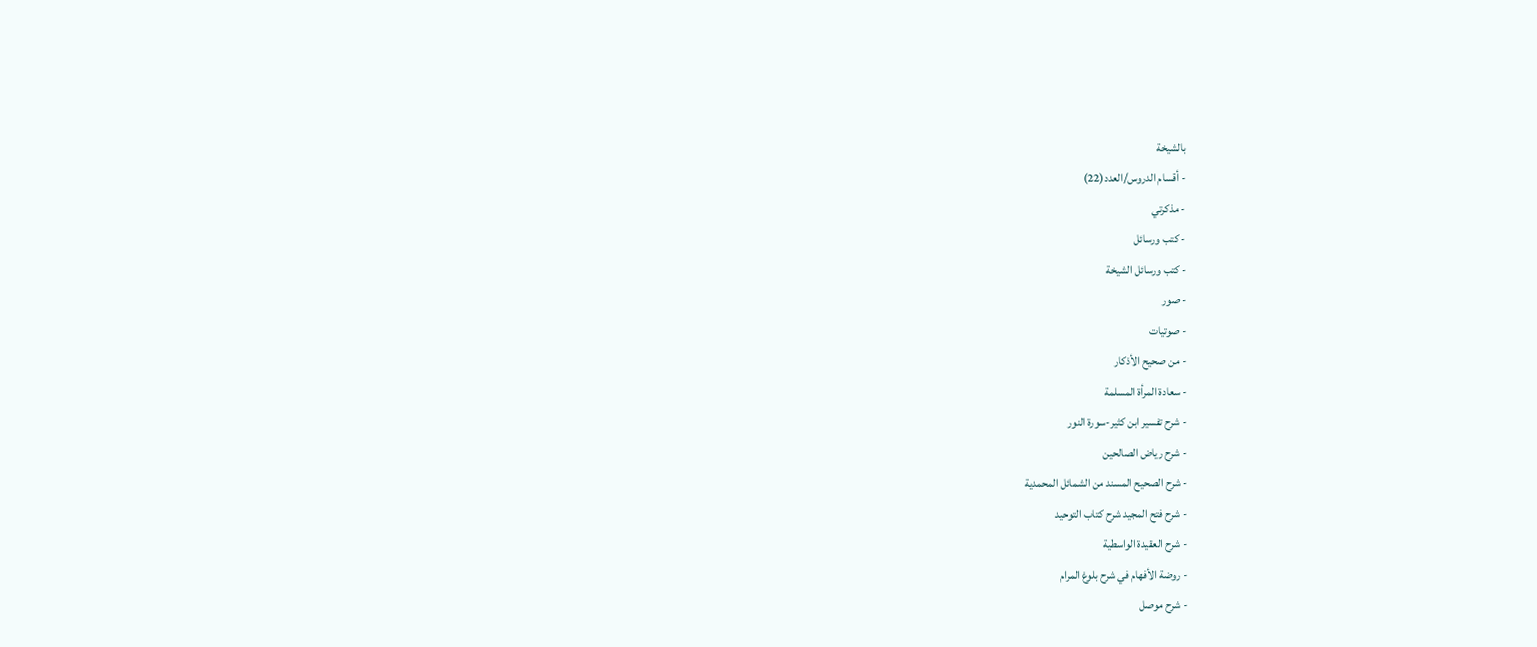بالشيخة
- أقسام الدروس/العدد(22)
- مذكرتي
- كتب ورسائل
- كتب ورسائل الشيخة
- صور
- صوتيات
- من صحيح الأذكار
- سعادة المرأة المسلمة
- شرح تفسير ابن كثير-سورة النور
- شرح رياض الصالحين
- شرح الصحيح المسند من الشمائل المحمدية
- شرح فتح المجيد شرح كتاب التوحيد
- شرح العقيدة الواسطية
- روضة الأفهام في شرح بلوغ المرام
- شرح موصل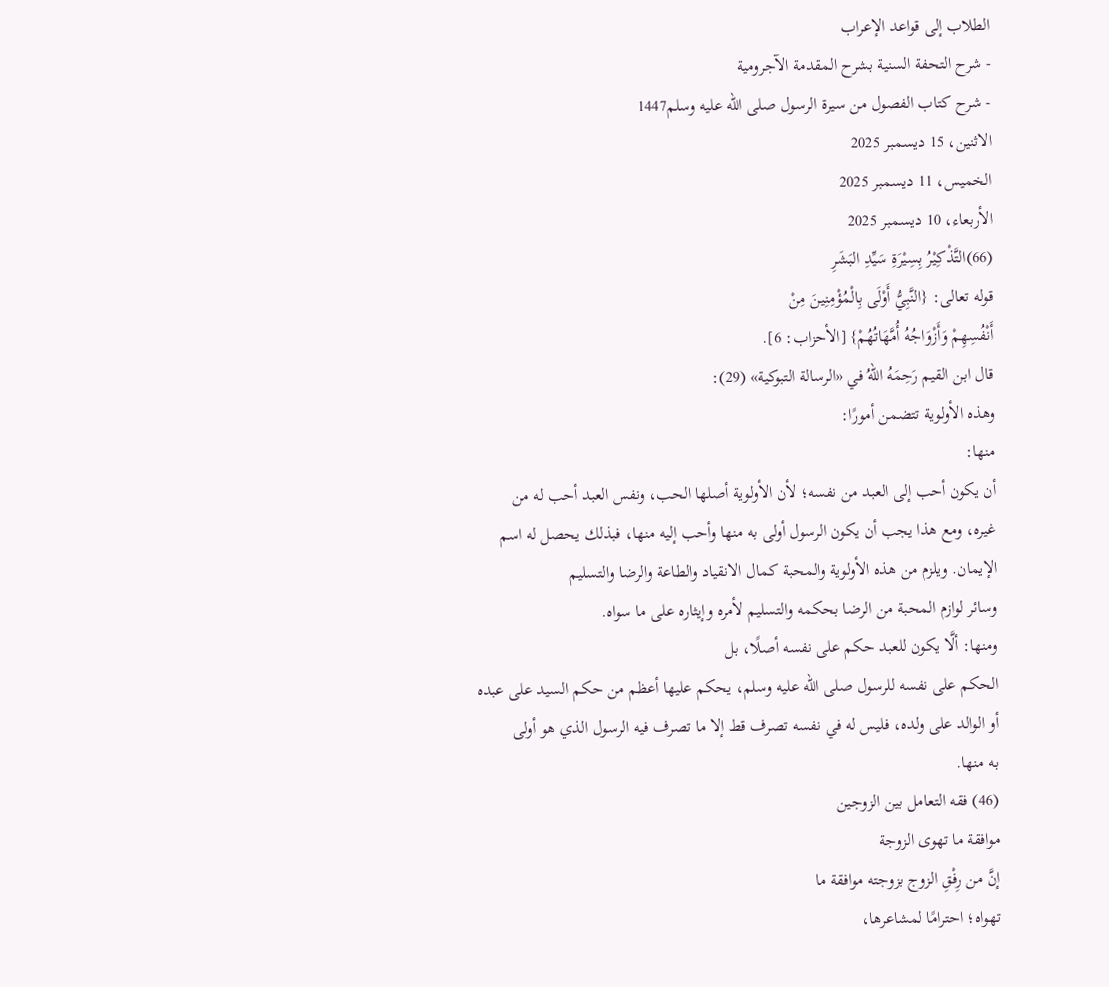الطلاب إلى قواعد الإعراب
- شرح التحفة السنية بشرح المقدمة الآجرومية
- شرح كتاب الفصول من سيرة الرسول صلى الله عليه وسلم1447
الاثنين، 15 ديسمبر 2025
الخميس، 11 ديسمبر 2025
الأربعاء، 10 ديسمبر 2025
(66)التَّذْكِيْرُ بِسِيْرَةِ سَيِّدِ البَشَرِ
قوله تعالى: {النَّبِيُّ أَوْلَى بِالْمُؤْمِنِينَ مِنْ
أَنْفُسِهِمْ وَأَزْوَاجُهُ أُمَّهَاتُهُمْ} [الأحزاب: 6].
قال ابن القيم رَحِمَهُ اللهُ في «الرسالة التبوكية» (29):
وهذه الأولوية تتضمن أمورًا:
منها:
أن يكون أحب إلى العبد من نفسه؛ لأن الأولوية أصلها الحب، ونفس العبد أحب له من
غيره، ومع هذا يجب أن يكون الرسول أولى به منها وأحب إليه منها، فبذلك يحصل له اسم
الإيمان. ويلزم من هذه الأولوية والمحبة كمال الانقياد والطاعة والرضا والتسليم
وسائر لوازم المحبة من الرضا بحكمه والتسليم لأمره وإيثاره على ما سواه.
ومنها: ألَّا يكون للعبد حكم على نفسه أصلًا، بل
الحكم على نفسه للرسول صلى الله عليه وسلم، يحكم عليها أعظم من حكم السيد على عبده
أو الوالد على ولده، فليس له في نفسه تصرف قط إلا ما تصرف فيه الرسول الذي هو أولى
به منها.
(46) فقه التعامل بين الزوجين
موافقة ما تهوى الزوجة
إنَّ من رِفْقِ الزوج بزوجته موافقة ما
تهواه؛ احترامًا لمشاعرها،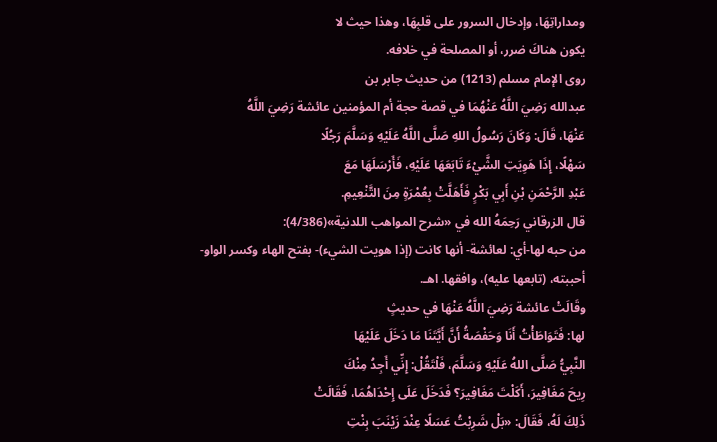ومداراتِهَا، وإدخال السرور على قلبِهَا، وهذا حيث لا
يكون هناكَ ضرر، أو المصلحة في خلافه.
روى الإمام مسلم (1213) من حديث جابر بن
عبدالله رَضِيَ اللَّهُ عَنْهُمَا في قصة حجة أم المؤمنين عائشة رَضِيَ اللَّهُ
عَنْهَا، قَالَ: وَكَانَ رَسُولُ اللهِ صَلَّى اللَّهُ عَلَيْهِ وَسَلَّمَ رَجُلًا
سَهْلًا، إِذَا هَوِيَتِ الشَّيْءَ تَابَعَهَا عَلَيْهِ، فَأَرْسَلَهَا مَعَ
عَبْدِ الرَّحْمَنِ بْنِ أَبِي بَكْرٍ فَأَهَلَّتْ بِعُمْرَةٍ مِنَ التَّنْعِيمِ.
قال الزرقاني رَحِمَهُ الله في «شرح المواهب اللدنية»(4/386):
من حبه لها-أي: لعائشة- أنها كانت (إذا هويت الشيء)- بفتح الهاء وكسر الواو-
أحببته، (تابعها عليه)، وافقها. اهـ.
وقَالَتْ عائشة رَضِيَ اللَّهُ عَنْهَا في حديثٍ
لها: فَتَوَاطَأْتُ أَنَا وَحَفْصَةُ أَنَّ أَيَّتَنَا مَا دَخَلَ عَلَيْهَا
النَّبِيُّ صَلَّى اللهُ عَلَيْهِ وَسَلَّمَ، فَلْتَقُلْ: إِنِّي أَجِدُ مِنْكَ
رِيحَ مَغَافِيرَ، أَكَلْتَ مَغَافِيرَ؟ فَدَخَلَ عَلَى إِحْدَاهُمَا، فَقَالَتْ
ذَلِكَ لَهُ، فَقَالَ: «بَلْ شَرِبْتُ عَسَلًا عِنْدَ زَيْنَبَ بِنْتِ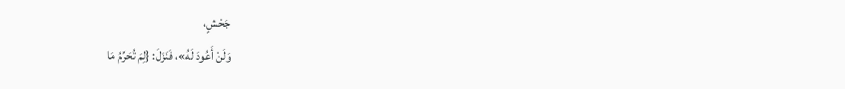جَحْشٍ،
وَلَنْ أَعُودَ لَهُ»، فَنَزَلَ: {لِمَ تُحَرِّمُ مَا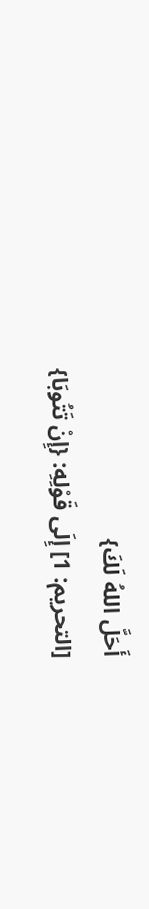أَحَلَّ اللهُ لَكَ}
[التحريم: 1] إِلَى قَوْلِهِ: {إِنْ تَتُوبَا}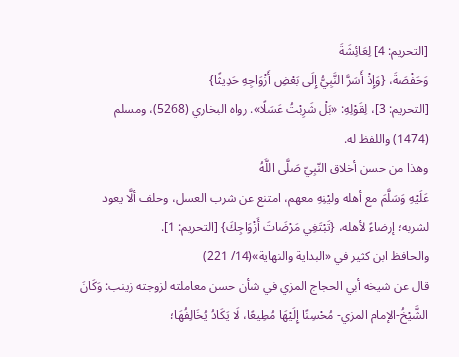[التحريم: 4] لِعَائِشَةَ
وَحَفْصَةَ، {وَإِذْ أَسَرَّ النَّبِيُّ إِلَى بَعْضِ أَزْوَاجِهِ حَدِيثًا}
[التحريم: 3]، لِقَوْلِهِ: «بَلْ شَرِبْتُ عَسَلًا». رواه البخاري (5268)، ومسلم
(1474) واللفظ له.
وهذا من حسن أخلاق النّبِيّ صَلَّى اللَّهُ
عَلَيْهِ وَسَلَّمَ مع أهله وليْنِهِ معهم، امتنع عن شرب العسل، وحلف ألَّا يعود
لشربه؛ إرضاءً لأهله، {تَبْتَغِي مَرْضَاتَ أَزْوَاجِكَ} [التحريم: 1].
والحافظ ابن كثير في «البداية والنهاية»(14/ 221)
قال عن شيخه أبي الحجاج المزي في شأن حسن معاملته لزوجته زينب: وَكَانَ
الشَّيْخُ-الإمام المزي- مُحْسِنًا إِلَيْهَا مُطِيعًا، لَا يَكَادُ يُخَالِفُهَا؛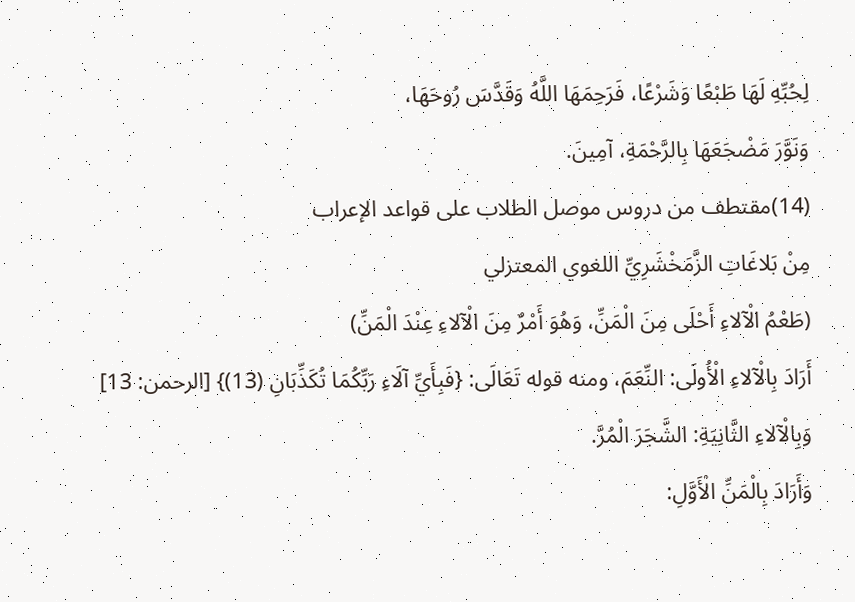لِحُبِّهِ لَهَا طَبْعًا وَشَرْعًا، فَرَحِمَهَا اللَّهُ وَقَدَّسَ رُوحَهَا،
وَنَوَّرَ مَضْجَعَهَا بِالرَّحْمَةِ، آمِينَ.
(14)مقتطف من دروس موصل الطلاب على قواعد الإعراب
مِنْ بَلاغَاتِ الزَّمَخْشَرِيِّ اللغوي المعتزلي
(طَعْمُ الْآلاءِ أَحْلَى مِنَ الْمَنِّ، وَهُوَ أَمْرٌ مِنَ الْآلاءِ عِنْدَ الْمَنِّ)
أَرَادَ بِالْآلاءِ الْأُولَى: النِّعَمَ، ومنه قوله تَعَالَى: {فَبِأَيِّ آلَاءِ رَبِّكُمَا تُكَذِّبَانِ (13)} [الرحمن: 13]
وَبِالْآلاءِ الثَّانِيَةِ: الشَّجَرَ الْمُرَّ.
وَأَرَادَ بِالْمَنِّ الْأَوَّلِ: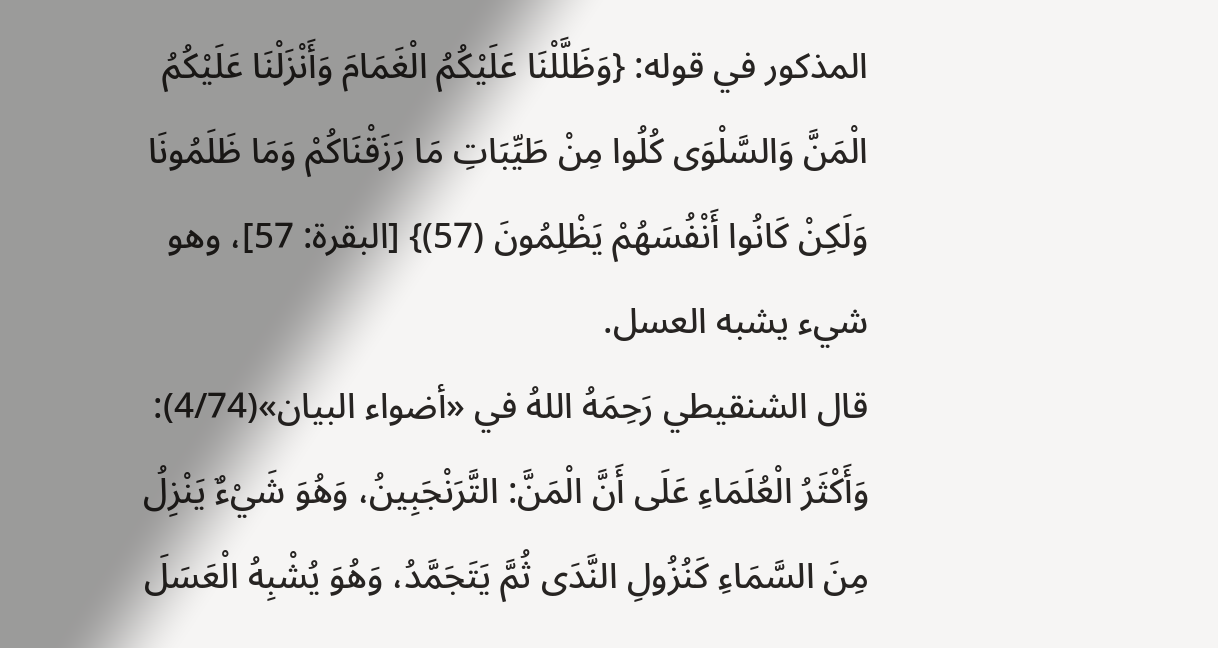المذكور في قوله: {وَظَلَّلْنَا عَلَيْكُمُ الْغَمَامَ وَأَنْزَلْنَا عَلَيْكُمُ الْمَنَّ وَالسَّلْوَى كُلُوا مِنْ طَيِّبَاتِ مَا رَزَقْنَاكُمْ وَمَا ظَلَمُونَا وَلَكِنْ كَانُوا أَنْفُسَهُمْ يَظْلِمُونَ (57)} [البقرة: 57]، وهو شيء يشبه العسل.
قال الشنقيطي رَحِمَهُ اللهُ في «أضواء البيان»(4/74): وَأَكْثَرُ الْعُلَمَاءِ عَلَى أَنَّ الْمَنَّ: التَّرَنْجَبِينُ، وَهُوَ شَيْءٌ يَنْزِلُ مِنَ السَّمَاءِ كَنُزُولِ النَّدَى ثُمَّ يَتَجَمَّدُ، وَهُوَ يُشْبِهُ الْعَسَلَ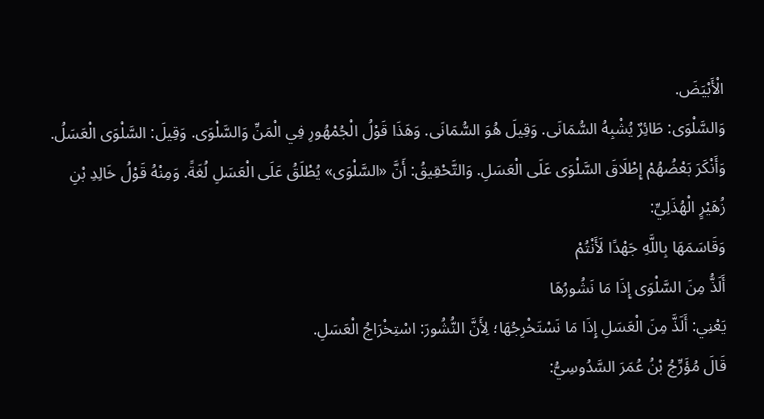الْأَبْيَضَ.
وَالسَّلْوَى: طَائِرٌ يُشْبِهُ السُّمَانَى. وَقِيلَ هُوَ السُّمَانَى. وَهَذَا قَوْلُ الْجُمْهُورِ فِي الْمَنِّ وَالسَّلْوَى. وَقِيلَ: السَّلْوَى الْعَسَلُ. وَأَنْكَرَ بَعْضُهُمْ إِطْلَاقَ السَّلْوَى عَلَى الْعَسَلِ. وَالتَّحْقِيقُ: أَنَّ «السَّلْوَى» يُطْلَقُ عَلَى الْعَسَلِ لُغَةً. وَمِنْهُ قَوْلُ خَالِدِ بْنِ زُهَيْرٍ الْهُذَلِيِّ:
وَقَاسَمَهَا بِاللَّهِ جَهْدًا لَأَنْتُمْ
أَلَذُّ مِنَ السَّلْوَى إِذَا مَا نَشُورُهَا
يَعْنِي: أَلَذَّ مِنَ الْعَسَلِ إِذَا مَا نَسْتَخْرِجُهَا؛ لِأَنَّ النُّشُورَ: اسْتِخْرَاجُ الْعَسَلِ.
قَالَ مُؤَرِّجُ بْنُ عُمَرَ السَّدُوسِيُّ: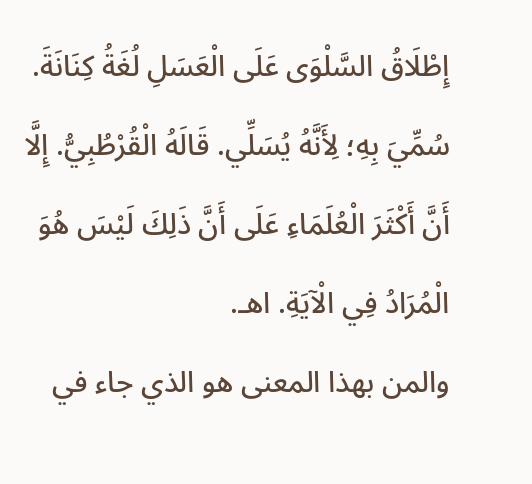إِطْلَاقُ السَّلْوَى عَلَى الْعَسَلِ لُغَةُ كِنَانَةَ. سُمِّيَ بِهِ؛ لِأَنَّهُ يُسَلِّي. قَالَهُ الْقُرْطُبِيُّ. إِلَّا أَنَّ أَكْثَرَ الْعُلَمَاءِ عَلَى أَنَّ ذَلِكَ لَيْسَ هُوَ الْمُرَادُ فِي الْآيَةِ. اهـ.
والمن بهذا المعنى هو الذي جاء في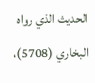الحديث الذي رواه البخاري (5708)،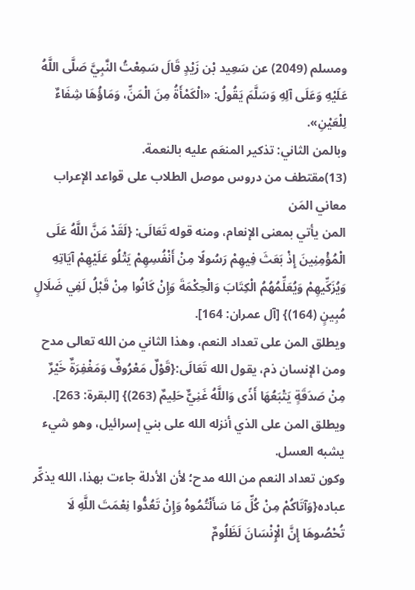ومسلم (2049) عن سَعِيد بْن زَيْدٍ قَالَ سَمِعْتُ النَّبِيَّ صَلَّى اللَّهُ عَلَيْهِ وَعَلَى آلِهِ وَسَلَّمَ يَقُولُ: «الْكَمْأَةُ مِنَ الْمَنِّ، وَمَاؤُهَا شِفَاءٌ لِلْعَيْنِ».
وبالمن الثاني: تذكير المنعَم عليه بالنعمة.
(13)مقتطف من دروس موصل الطلاب على قواعد الإعراب
معاني المَن
المن يأتي بمعنى الإنعام، ومنه قوله تَعَالَى: {لَقَدْ مَنَّ اللَّهُ عَلَى الْمُؤْمِنِينَ إِذْ بَعَثَ فِيهِمْ رَسُولًا مِنْ أَنْفُسِهِمْ يَتْلُو عَلَيْهِمْ آيَاتِهِ وَيُزَكِّيهِمْ وَيُعَلِّمُهُمُ الْكِتَابَ وَالْحِكْمَةَ وَإِنْ كَانُوا مِنْ قَبْلُ لَفِي ضَلَالٍ مُبِينٍ (164)} [آل عمران: 164].
ويطلق المن على تعداد النعم، وهذا الثاني من الله تعالى مدح ومن الإنسان ذم، يقول الله تَعَالَى:{قَوْلٌ مَعْرُوفٌ وَمَغْفِرَةٌ خَيْرٌ مِنْ صَدَقَةٍ يَتْبَعُهَا أَذًى وَاللَّهُ غَنِيٌّ حَلِيمٌ (263)} [البقرة: 263].
ويطلق المن على الذي أنزله الله على بني إسرائيل، وهو شيء يشبه العسل.
وكون تعداد النعم من الله مدح؛ لأن الأدلة جاءت بهذا، الله يذكِّر عباده{وَآتَاكُمْ مِنْ كُلِّ مَا سَأَلْتُمُوهُ وَإِنْ تَعُدُّوا نِعْمَتَ اللَّهِ لَا تُحْصُوهَا إِنَّ الْإِنْسَانَ لَظَلُومٌ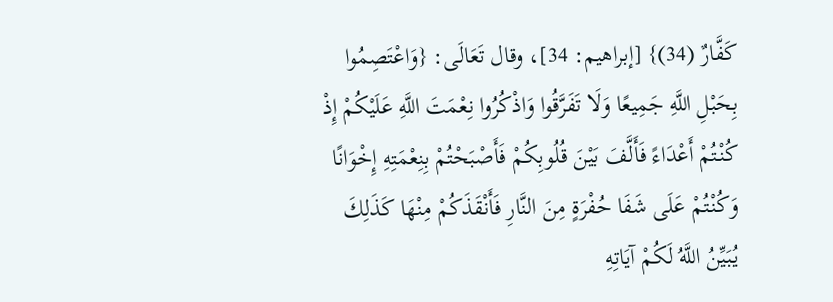كَفَّارٌ (34)} [إبراهيم: 34]، وقال تَعَالَى: {وَاعْتَصِمُوا بِحَبْلِ اللَّهِ جَمِيعًا وَلَا تَفَرَّقُوا وَاذْكُرُوا نِعْمَتَ اللَّهِ عَلَيْكُمْ إِذْ كُنْتُمْ أَعْدَاءً فَأَلَّفَ بَيْنَ قُلُوبِكُمْ فَأَصْبَحْتُمْ بِنِعْمَتِهِ إِخْوَانًا وَكُنْتُمْ عَلَى شَفَا حُفْرَةٍ مِنَ النَّارِ فَأَنْقَذَكُمْ مِنْهَا كَذَلِكَ يُبَيِّنُ اللَّهُ لَكُمْ آيَاتِهِ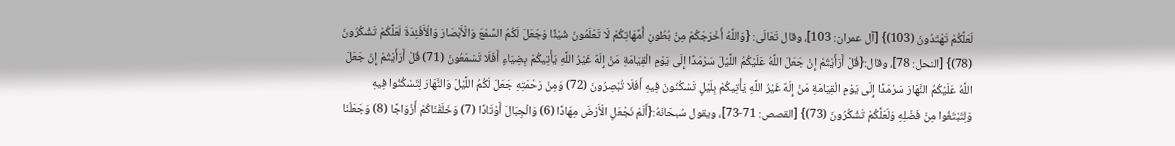لَعَلَّكُمْ تَهْتَدُونَ (103)} [آل عمران: 103]، وقال تَعَالَى: {وَاللَّهُ أَخْرَجَكُمْ مِنْ بُطُونِ أُمَّهَاتِكُمْ لَا تَعْلَمُونَ شَيْئًا وَجَعَلَ لَكُمُ السَّمْعَ وَالْأَبْصَارَ وَالْأَفْئِدَةَ لَعَلَّكُمْ تَشْكُرُونَ (78)} [النحل: 78]، وقال:{قُلْ أَرَأَيْتُمْ إِنْ جَعَلَ اللَّهُ عَلَيْكُمُ اللَّيْلَ سَرْمَدًا إِلَى يَوْمِ الْقِيَامَةِ مَنْ إِلَهٌ غَيْرُ اللَّهِ يَأْتِيكُمْ بِضِيَاءٍ أَفَلَا تَسْمَعُونَ (71) قُلْ أَرَأَيْتُمْ إِنْ جَعَلَ اللَّهُ عَلَيْكُمُ النَّهَارَ سَرْمَدًا إِلَى يَوْمِ الْقِيَامَةِ مَنْ إِلَهٌ غَيْرُ اللَّهِ يَأْتِيكُمْ بِلَيْلٍ تَسْكُنُونَ فِيهِ أَفَلَا تُبْصِرُونَ (72) وَمِنْ رَحْمَتِهِ جَعَلَ لَكُمُ اللَّيْلَ وَالنَّهَارَ لِتَسْكُنُوا فِيهِ وَلِتَبْتَغُوا مِنْ فَضْلِهِ وَلَعَلَّكُمْ تَشْكُرُونَ (73)} [القصص: 71-73]، ويقول سُبحَانَهُ:{أَلَمْ نَجْعَلِ الْأَرْضَ مِهَادًا (6) وَالْجِبَالَ أَوْتَادًا (7) وَخَلَقْنَاكُمْ أَزْوَاجًا (8) وَجَعَلْنَا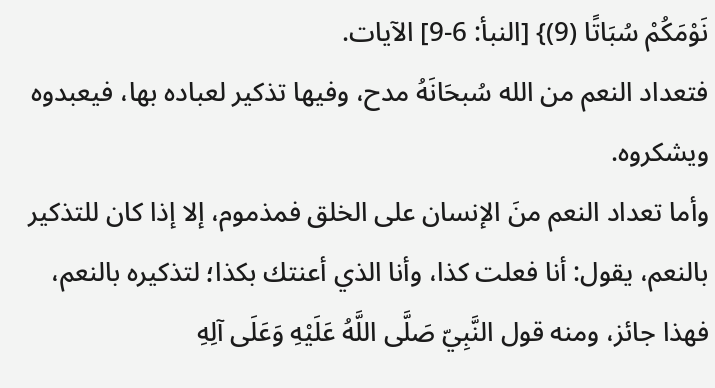نَوْمَكُمْ سُبَاتًا (9)} [النبأ: 6-9] الآيات.
فتعداد النعم من الله سُبحَانَهُ مدح، وفيها تذكير لعباده بها، فيعبدوه ويشكروه.
وأما تعداد النعم منَ الإنسان على الخلق فمذموم، إلا إذا كان للتذكير بالنعم، يقول: أنا فعلت كذا، وأنا الذي أعنتك بكذا؛ لتذكيره بالنعم، فهذا جائز، ومنه قول النَّبِيّ صَلَّى اللَّهُ عَلَيْهِ وَعَلَى آلِهِ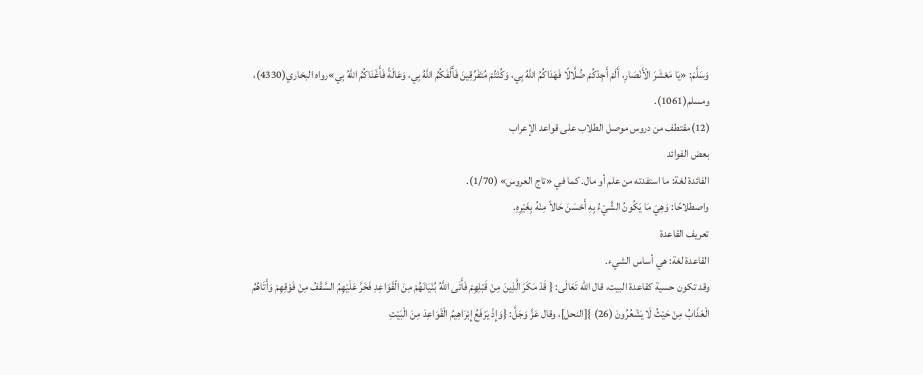وَسَلَّمَ: «يَا مَعْشَرَ الْأَنْصَارِ، أَلَمْ أَجِدْكُمْ ضُلَّالًا فَهَدَاكُمُ اللهُ بِي، وَكُنْتُمْ مُتَفَرِّقِينَ فَأَلَّفَكُمُ اللهُ بِي، وَعَالَةً فَأَغْنَاكُمُ اللهُ بِي»رواه البخاري(4330)، ومسلم(1061).
(12)مقتطف من دروس موصل الطلاب على قواعد الإعراب
بعض الفوائد
الفائدة لغة: ما استفدته من علم أو مال. كما في «تاج العروس» (1/70).
واصطلاحًا: وَهِيَ مَا يَكُونُ الشَّيْءُ بِهِ أَحْسَنَ حَالاً مِنْهُ بِغَيْرِهِ.
تعريف القاعدة
القاعدة لغة: هي أساس الشيء.
وقد تكون حسية كقاعدة البيت، قال الله تَعَالَى: { قَدْ مَكَرَ الَّذِينَ مِنْ قَبْلِهِمْ فَأَتَى اللَّهُ بُنْيَانَهُمْ مِنَ الْقَوَاعِدِ فَخَرَّ عَلَيْهِمُ السَّقْفُ مِنْ فَوْقِهِمْ وَأَتَاهُمُ الْعَذَابُ مِنْ حَيْثُ لَا يَشْعُرُونَ (26) }[النحل]، وقال عَزَّ وَجَلَّ: {وَإِذْ يَرْفَعُ إِبْرَاهِيمُ الْقَوَاعِدَ مِنَ الْبَيْتِ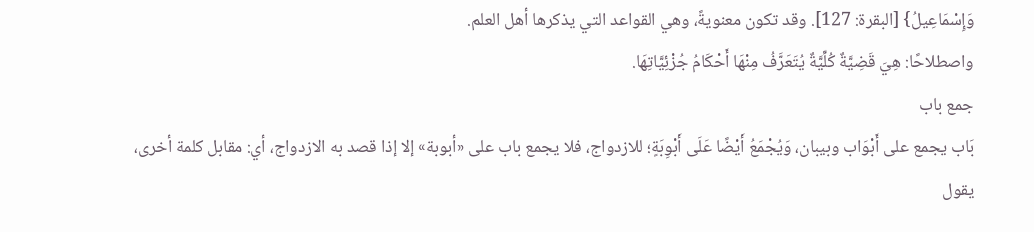وَإِسْمَاعِيلُ} [البقرة: 127]. وقد تكون معنويةً، وهي القواعد التي يذكرها أهل العلم.
واصطلاحًا: هِيَ قَضِيَّةٌ كُلِّيَّةٌ يُتَعَرَّفُ مِنْهَا أَحْكَامُ جُزْئِيَّاتِهَا.
جمع باب
بَاب يجمع على أَبْوَاب وبيبان، وَيُجْمَعُ أَيْضًا عَلَى أَبْوِبَةٍ؛ للازدواج، فلا يجمع باب على «أبوبة» إلا إذا قصد به الازدواج، أي: مقابل كلمة أخرى، يقول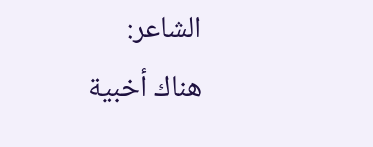الشاعر:
هناك أخبية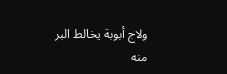ولاج أبوبة يخالط البر منه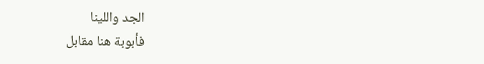الجد واللينا
فأبوبة هنا مقابل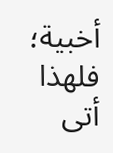أخبية؛ فلهذا أتى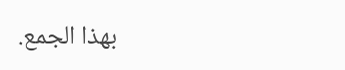بهذا الجمع.